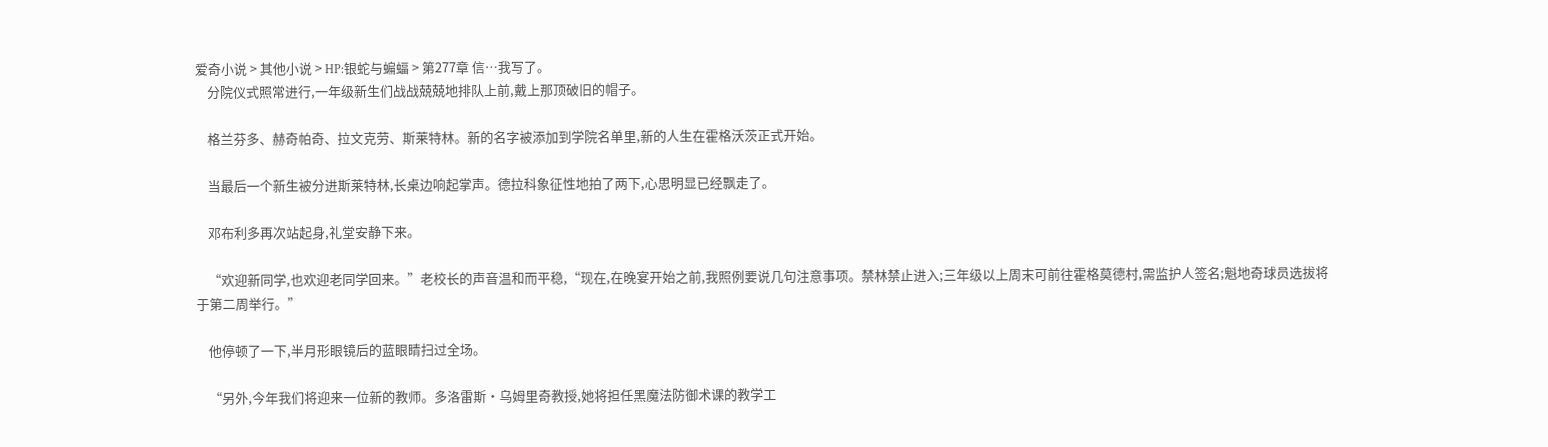爱奇小说 > 其他小说 > HP:银蛇与蝙蝠 > 第277章 信…我写了。
    分院仪式照常进行,一年级新生们战战兢兢地排队上前,戴上那顶破旧的帽子。

    格兰芬多、赫奇帕奇、拉文克劳、斯莱特林。新的名字被添加到学院名单里,新的人生在霍格沃茨正式开始。

    当最后一个新生被分进斯莱特林,长桌边响起掌声。德拉科象征性地拍了两下,心思明显已经飘走了。

    邓布利多再次站起身,礼堂安静下来。

    “欢迎新同学,也欢迎老同学回来。”老校长的声音温和而平稳,“现在,在晚宴开始之前,我照例要说几句注意事项。禁林禁止进入;三年级以上周末可前往霍格莫德村,需监护人签名;魁地奇球员选拔将于第二周举行。”

    他停顿了一下,半月形眼镜后的蓝眼睛扫过全场。

    “另外,今年我们将迎来一位新的教师。多洛雷斯·乌姆里奇教授,她将担任黑魔法防御术课的教学工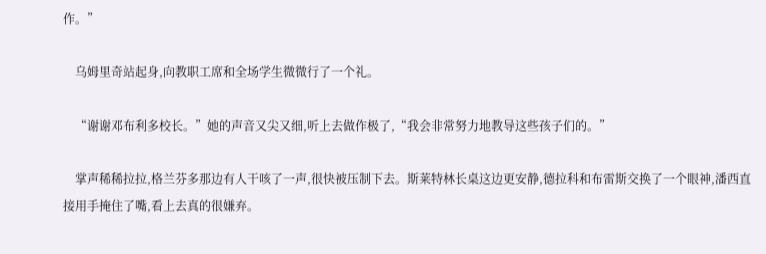作。”

    乌姆里奇站起身,向教职工席和全场学生微微行了一个礼。

    “谢谢邓布利多校长。”她的声音又尖又细,听上去做作极了,“我会非常努力地教导这些孩子们的。”

    掌声稀稀拉拉,格兰芬多那边有人干咳了一声,很快被压制下去。斯莱特林长桌这边更安静,德拉科和布雷斯交换了一个眼神,潘西直接用手掩住了嘴,看上去真的很嫌弃。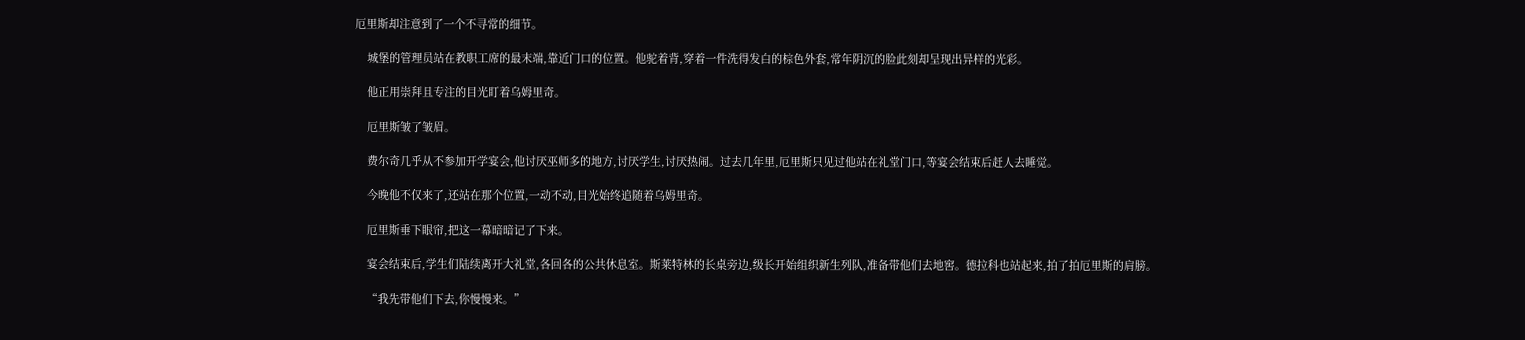厄里斯却注意到了一个不寻常的细节。

    城堡的管理员站在教职工席的最末端,靠近门口的位置。他驼着背,穿着一件洗得发白的棕色外套,常年阴沉的脸此刻却呈现出异样的光彩。

    他正用崇拜且专注的目光盯着乌姆里奇。

    厄里斯皱了皱眉。

    费尔奇几乎从不参加开学宴会,他讨厌巫师多的地方,讨厌学生,讨厌热闹。过去几年里,厄里斯只见过他站在礼堂门口,等宴会结束后赶人去睡觉。

    今晚他不仅来了,还站在那个位置,一动不动,目光始终追随着乌姆里奇。

    厄里斯垂下眼帘,把这一幕暗暗记了下来。

    宴会结束后,学生们陆续离开大礼堂,各回各的公共休息室。斯莱特林的长桌旁边,级长开始组织新生列队,准备带他们去地窖。德拉科也站起来,拍了拍厄里斯的肩膀。

    “我先带他们下去,你慢慢来。”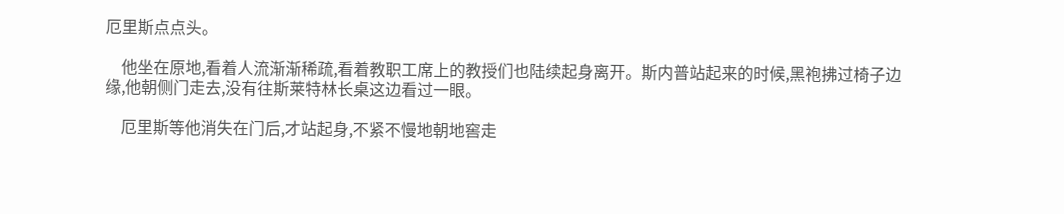厄里斯点点头。

    他坐在原地,看着人流渐渐稀疏,看着教职工席上的教授们也陆续起身离开。斯内普站起来的时候,黑袍拂过椅子边缘,他朝侧门走去,没有往斯莱特林长桌这边看过一眼。

    厄里斯等他消失在门后,才站起身,不紧不慢地朝地窖走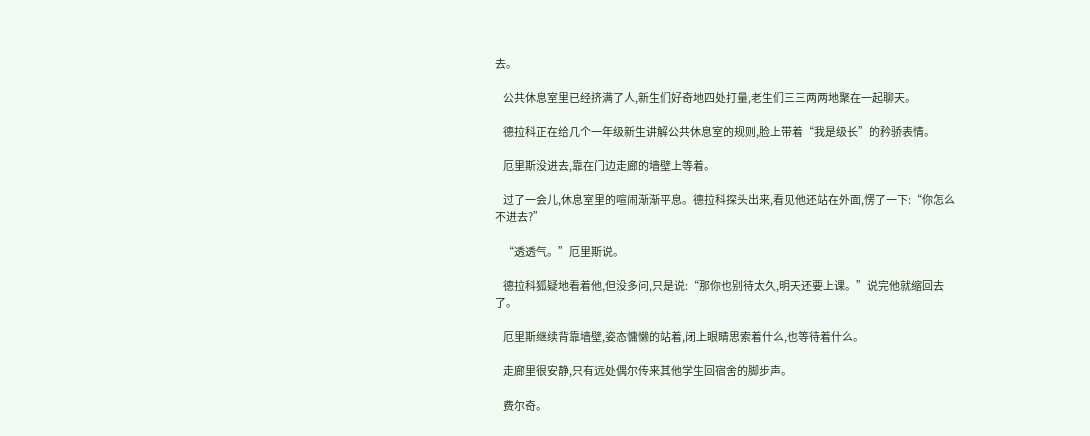去。

    公共休息室里已经挤满了人,新生们好奇地四处打量,老生们三三两两地聚在一起聊天。

    德拉科正在给几个一年级新生讲解公共休息室的规则,脸上带着“我是级长”的矜骄表情。

    厄里斯没进去,靠在门边走廊的墙壁上等着。

    过了一会儿,休息室里的喧闹渐渐平息。德拉科探头出来,看见他还站在外面,愣了一下:“你怎么不进去?”

    “透透气。”厄里斯说。

    德拉科狐疑地看着他,但没多问,只是说:“那你也别待太久,明天还要上课。”说完他就缩回去了。

    厄里斯继续背靠墙壁,姿态慵懒的站着,闭上眼睛思索着什么,也等待着什么。

    走廊里很安静,只有远处偶尔传来其他学生回宿舍的脚步声。

    费尔奇。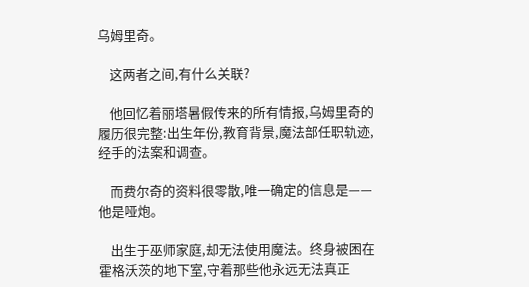乌姆里奇。

    这两者之间,有什么关联?

    他回忆着丽塔暑假传来的所有情报,乌姆里奇的履历很完整:出生年份,教育背景,魔法部任职轨迹,经手的法案和调查。

    而费尔奇的资料很零散,唯一确定的信息是——他是哑炮。

    出生于巫师家庭,却无法使用魔法。终身被困在霍格沃茨的地下室,守着那些他永远无法真正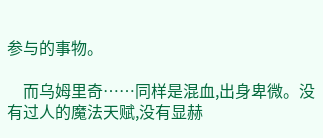参与的事物。

    而乌姆里奇……同样是混血,出身卑微。没有过人的魔法天赋,没有显赫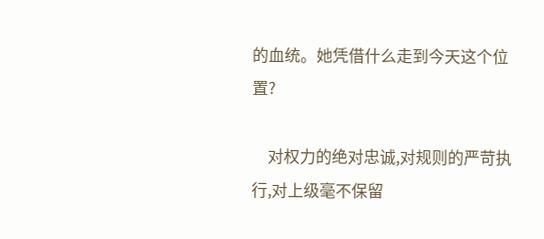的血统。她凭借什么走到今天这个位置?

    对权力的绝对忠诚,对规则的严苛执行,对上级毫不保留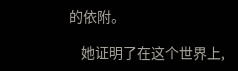的依附。

    她证明了在这个世界上,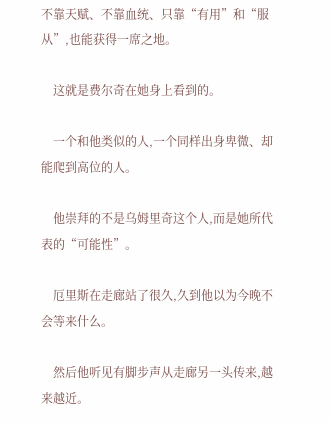不靠天赋、不靠血统、只靠“有用”和“服从”,也能获得一席之地。

    这就是费尔奇在她身上看到的。

    一个和他类似的人,一个同样出身卑微、却能爬到高位的人。

    他崇拜的不是乌姆里奇这个人,而是她所代表的“可能性”。

    厄里斯在走廊站了很久,久到他以为今晚不会等来什么。

    然后他听见有脚步声从走廊另一头传来,越来越近。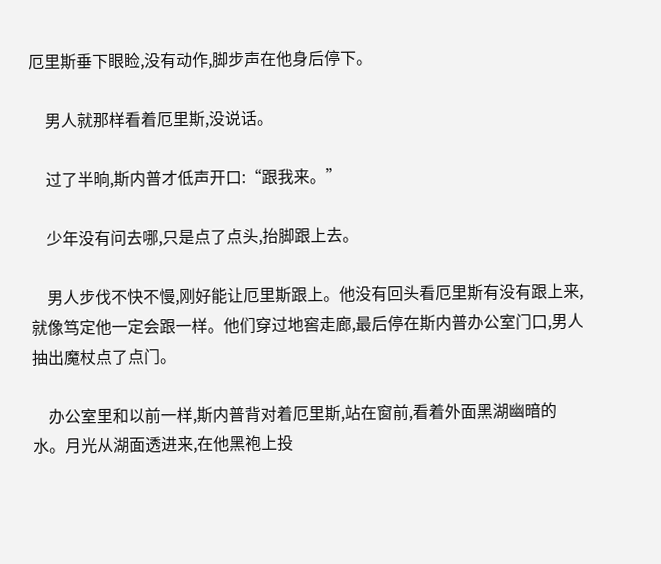厄里斯垂下眼睑,没有动作,脚步声在他身后停下。

    男人就那样看着厄里斯,没说话。

    过了半晌,斯内普才低声开口:“跟我来。”

    少年没有问去哪,只是点了点头,抬脚跟上去。

    男人步伐不快不慢,刚好能让厄里斯跟上。他没有回头看厄里斯有没有跟上来,就像笃定他一定会跟一样。他们穿过地窖走廊,最后停在斯内普办公室门口,男人抽出魔杖点了点门。

    办公室里和以前一样,斯内普背对着厄里斯,站在窗前,看着外面黑湖幽暗的水。月光从湖面透进来,在他黑袍上投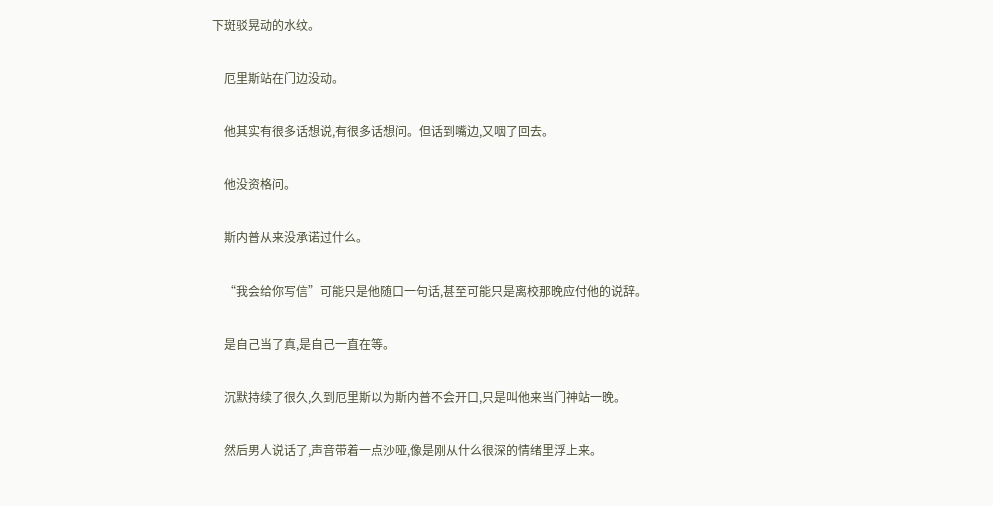下斑驳晃动的水纹。

    厄里斯站在门边没动。

    他其实有很多话想说,有很多话想问。但话到嘴边,又咽了回去。

    他没资格问。

    斯内普从来没承诺过什么。

    “我会给你写信”可能只是他随口一句话,甚至可能只是离校那晚应付他的说辞。

    是自己当了真,是自己一直在等。

    沉默持续了很久,久到厄里斯以为斯内普不会开口,只是叫他来当门神站一晚。

    然后男人说话了,声音带着一点沙哑,像是刚从什么很深的情绪里浮上来。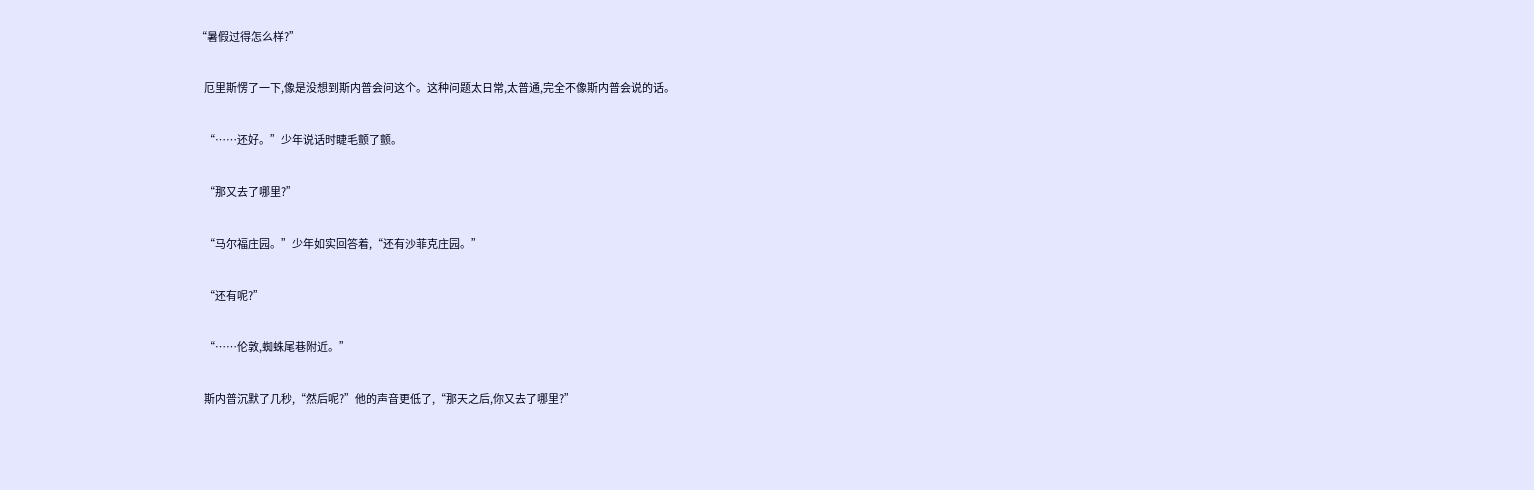“暑假过得怎么样?”

    厄里斯愣了一下,像是没想到斯内普会问这个。这种问题太日常,太普通,完全不像斯内普会说的话。

    “……还好。”少年说话时睫毛颤了颤。

    “那又去了哪里?”

    “马尔福庄园。”少年如实回答着,“还有沙菲克庄园。”

    “还有呢?”

    “……伦敦,蜘蛛尾巷附近。”

    斯内普沉默了几秒,“然后呢?”他的声音更低了,“那天之后,你又去了哪里?”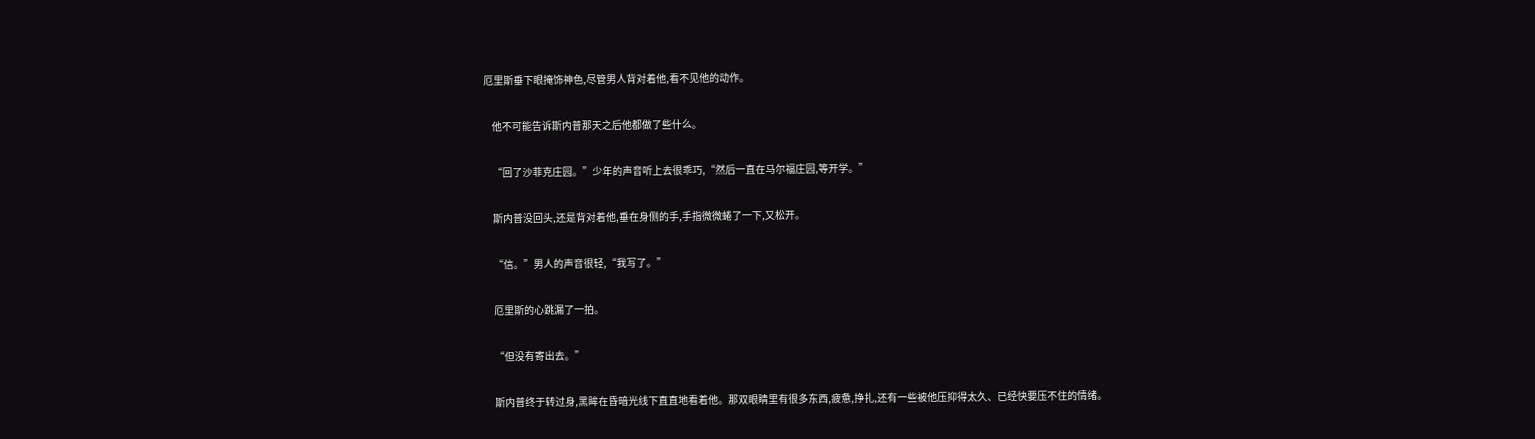厄里斯垂下眼掩饰神色,尽管男人背对着他,看不见他的动作。

    他不可能告诉斯内普那天之后他都做了些什么。

    “回了沙菲克庄园。”少年的声音听上去很乖巧,“然后一直在马尔福庄园,等开学。”

    斯内普没回头,还是背对着他,垂在身侧的手,手指微微蜷了一下,又松开。

    “信。”男人的声音很轻,“我写了。”

    厄里斯的心跳漏了一拍。

    “但没有寄出去。”

    斯内普终于转过身,黑眸在昏暗光线下直直地看着他。那双眼睛里有很多东西,疲惫,挣扎,还有一些被他压抑得太久、已经快要压不住的情绪。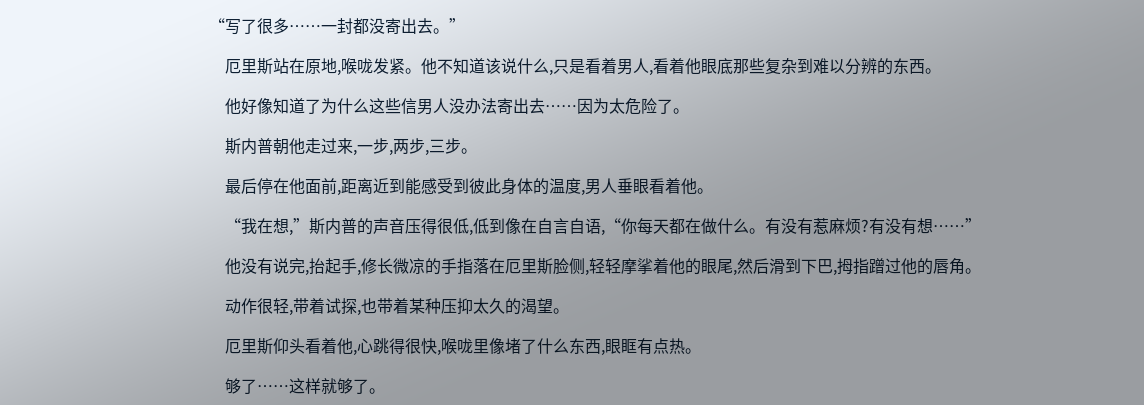“写了很多……一封都没寄出去。”

    厄里斯站在原地,喉咙发紧。他不知道该说什么,只是看着男人,看着他眼底那些复杂到难以分辨的东西。

    他好像知道了为什么这些信男人没办法寄出去……因为太危险了。

    斯内普朝他走过来,一步,两步,三步。

    最后停在他面前,距离近到能感受到彼此身体的温度,男人垂眼看着他。

    “我在想,”斯内普的声音压得很低,低到像在自言自语,“你每天都在做什么。有没有惹麻烦?有没有想……”

    他没有说完,抬起手,修长微凉的手指落在厄里斯脸侧,轻轻摩挲着他的眼尾,然后滑到下巴,拇指蹭过他的唇角。

    动作很轻,带着试探,也带着某种压抑太久的渴望。

    厄里斯仰头看着他,心跳得很快,喉咙里像堵了什么东西,眼眶有点热。

    够了……这样就够了。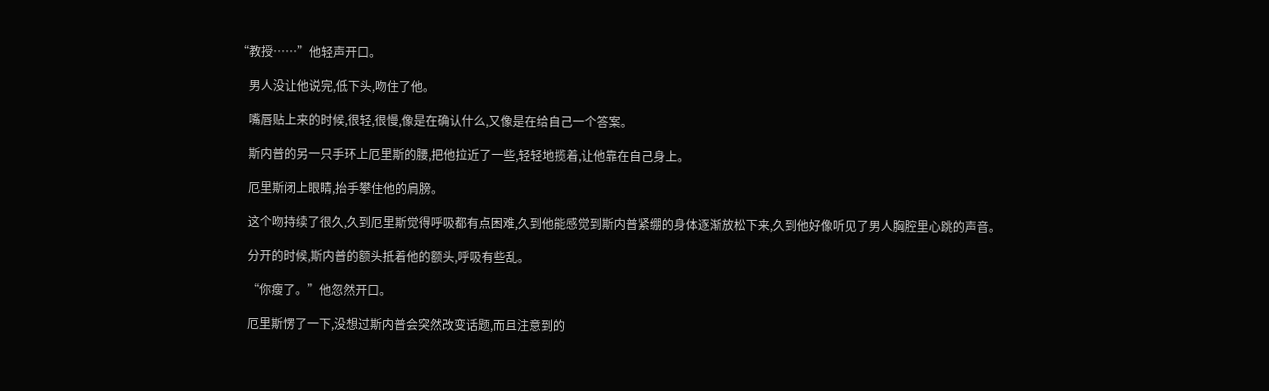“教授……”他轻声开口。

    男人没让他说完,低下头,吻住了他。

    嘴唇贴上来的时候,很轻,很慢,像是在确认什么,又像是在给自己一个答案。

    斯内普的另一只手环上厄里斯的腰,把他拉近了一些,轻轻地揽着,让他靠在自己身上。

    厄里斯闭上眼睛,抬手攀住他的肩膀。

    这个吻持续了很久,久到厄里斯觉得呼吸都有点困难,久到他能感觉到斯内普紧绷的身体逐渐放松下来,久到他好像听见了男人胸腔里心跳的声音。

    分开的时候,斯内普的额头抵着他的额头,呼吸有些乱。

    “你瘦了。”他忽然开口。

    厄里斯愣了一下,没想过斯内普会突然改变话题,而且注意到的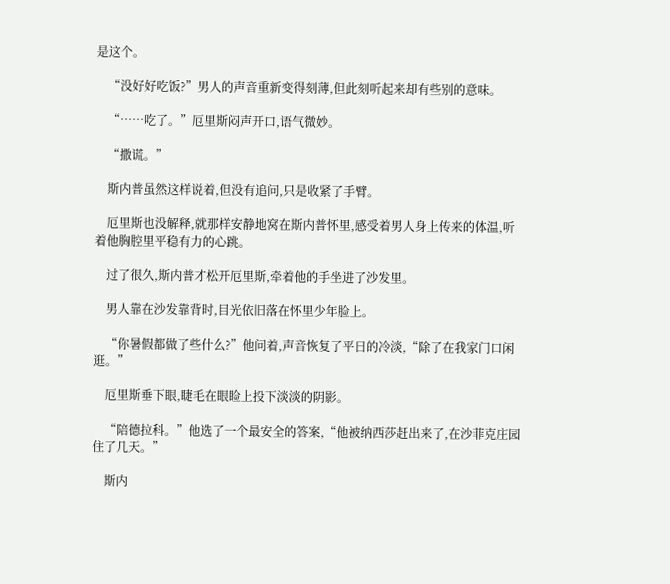是这个。

    “没好好吃饭?”男人的声音重新变得刻薄,但此刻听起来却有些别的意味。

    “……吃了。”厄里斯闷声开口,语气微妙。

    “撒谎。”

    斯内普虽然这样说着,但没有追问,只是收紧了手臂。

    厄里斯也没解释,就那样安静地窝在斯内普怀里,感受着男人身上传来的体温,听着他胸腔里平稳有力的心跳。

    过了很久,斯内普才松开厄里斯,牵着他的手坐进了沙发里。

    男人靠在沙发靠背时,目光依旧落在怀里少年脸上。

    “你暑假都做了些什么?”他问着,声音恢复了平日的冷淡,“除了在我家门口闲逛。”

    厄里斯垂下眼,睫毛在眼睑上投下淡淡的阴影。

    “陪德拉科。”他选了一个最安全的答案,“他被纳西莎赶出来了,在沙菲克庄园住了几天。”

    斯内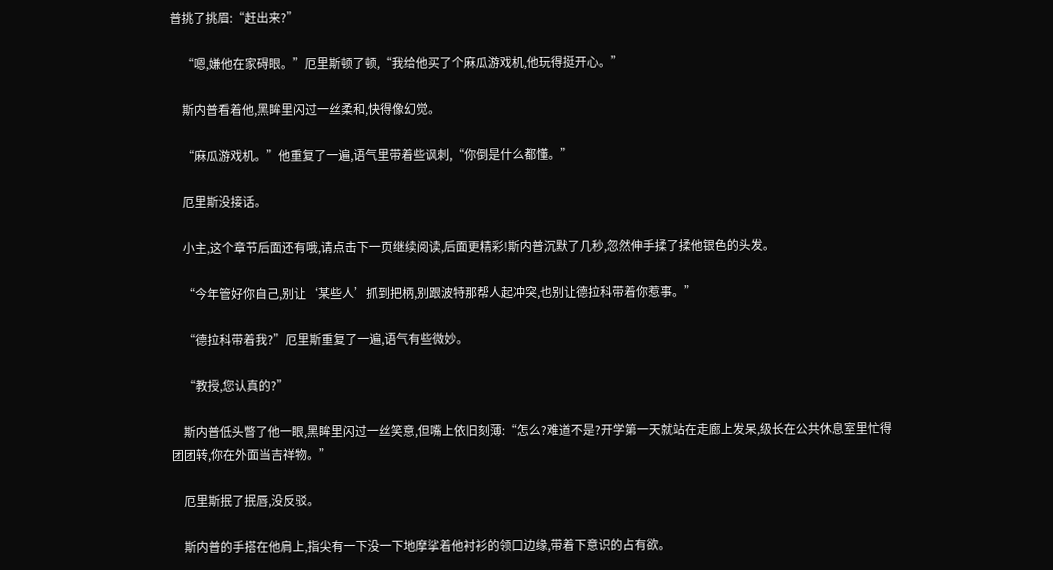普挑了挑眉:“赶出来?”

    “嗯,嫌他在家碍眼。”厄里斯顿了顿,“我给他买了个麻瓜游戏机,他玩得挺开心。”

    斯内普看着他,黑眸里闪过一丝柔和,快得像幻觉。

    “麻瓜游戏机。”他重复了一遍,语气里带着些讽刺,“你倒是什么都懂。”

    厄里斯没接话。

    小主,这个章节后面还有哦,请点击下一页继续阅读,后面更精彩!斯内普沉默了几秒,忽然伸手揉了揉他银色的头发。

    “今年管好你自己,别让‘某些人’抓到把柄,别跟波特那帮人起冲突,也别让德拉科带着你惹事。”

    “德拉科带着我?”厄里斯重复了一遍,语气有些微妙。

    “教授,您认真的?”

    斯内普低头瞥了他一眼,黑眸里闪过一丝笑意,但嘴上依旧刻薄:“怎么?难道不是?开学第一天就站在走廊上发呆,级长在公共休息室里忙得团团转,你在外面当吉祥物。”

    厄里斯抿了抿唇,没反驳。

    斯内普的手搭在他肩上,指尖有一下没一下地摩挲着他衬衫的领口边缘,带着下意识的占有欲。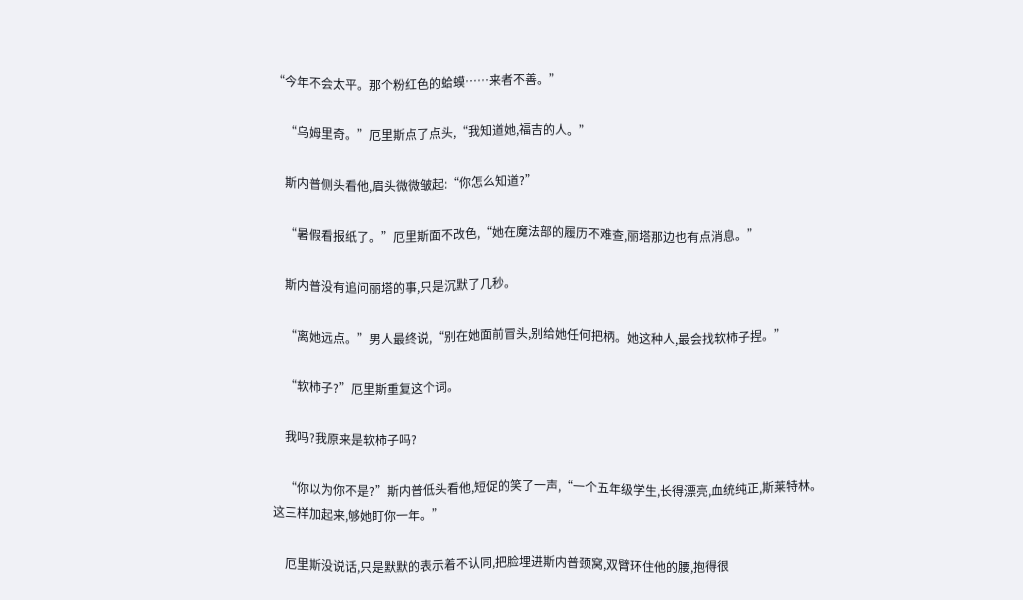“今年不会太平。那个粉红色的蛤蟆……来者不善。”

    “乌姆里奇。”厄里斯点了点头,“我知道她,福吉的人。”

    斯内普侧头看他,眉头微微皱起:“你怎么知道?”

    “暑假看报纸了。”厄里斯面不改色,“她在魔法部的履历不难查,丽塔那边也有点消息。”

    斯内普没有追问丽塔的事,只是沉默了几秒。

    “离她远点。”男人最终说,“别在她面前冒头,别给她任何把柄。她这种人,最会找软柿子捏。”

    “软柿子?”厄里斯重复这个词。

    我吗?我原来是软柿子吗?

    “你以为你不是?”斯内普低头看他,短促的笑了一声,“一个五年级学生,长得漂亮,血统纯正,斯莱特林。这三样加起来,够她盯你一年。”

    厄里斯没说话,只是默默的表示着不认同,把脸埋进斯内普颈窝,双臂环住他的腰,抱得很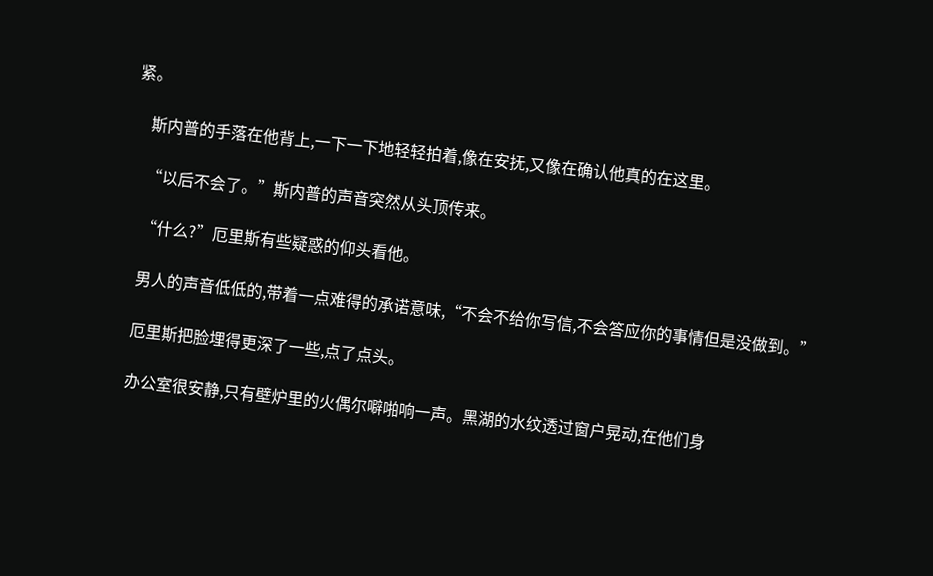紧。

    斯内普的手落在他背上,一下一下地轻轻拍着,像在安抚,又像在确认他真的在这里。

    “以后不会了。”斯内普的声音突然从头顶传来。

    “什么?”厄里斯有些疑惑的仰头看他。

    男人的声音低低的,带着一点难得的承诺意味,“不会不给你写信,不会答应你的事情但是没做到。”

    厄里斯把脸埋得更深了一些,点了点头。

    办公室很安静,只有壁炉里的火偶尔噼啪响一声。黑湖的水纹透过窗户晃动,在他们身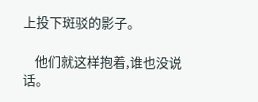上投下斑驳的影子。

    他们就这样抱着,谁也没说话。